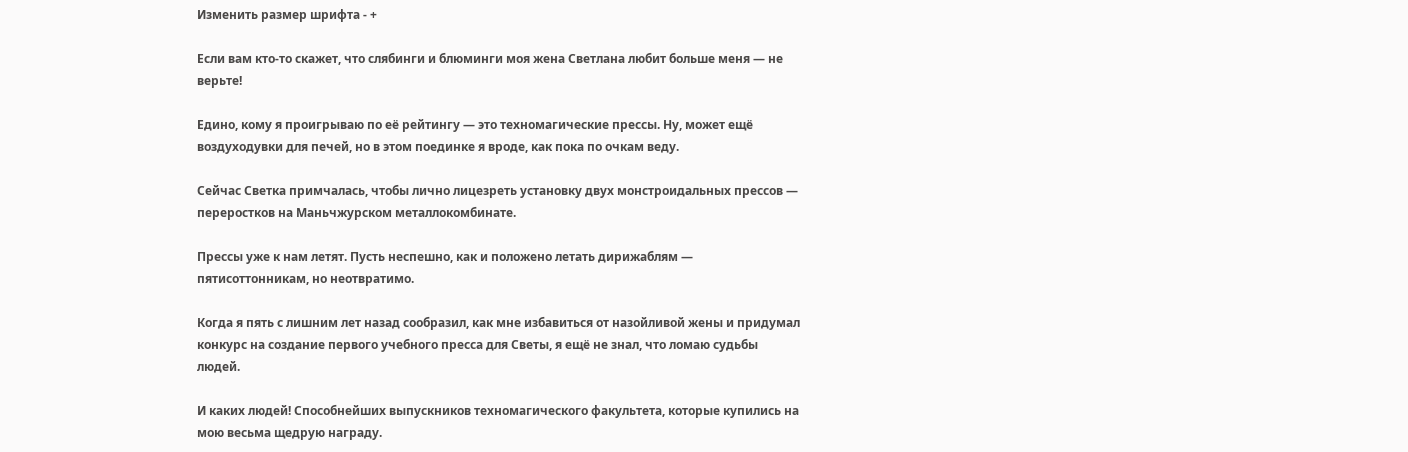Изменить размер шрифта - +

Если вам кто-то скажет, что слябинги и блюминги моя жена Светлана любит больше меня — не верьте!

Едино, кому я проигрываю по её рейтингу — это техномагические прессы. Ну, может ещё воздуходувки для печей, но в этом поединке я вроде, как пока по очкам веду.

Сейчас Светка примчалась, чтобы лично лицезреть установку двух монстроидальных прессов — переростков на Маньчжурском металлокомбинате.

Прессы уже к нам летят. Пусть неспешно, как и положено летать дирижаблям — пятисоттонникам, но неотвратимо.

Когда я пять с лишним лет назад сообразил, как мне избавиться от назойливой жены и придумал конкурс на создание первого учебного пресса для Светы, я ещё не знал, что ломаю судьбы людей.

И каких людей! Способнейших выпускников техномагического факультета, которые купились на мою весьма щедрую награду.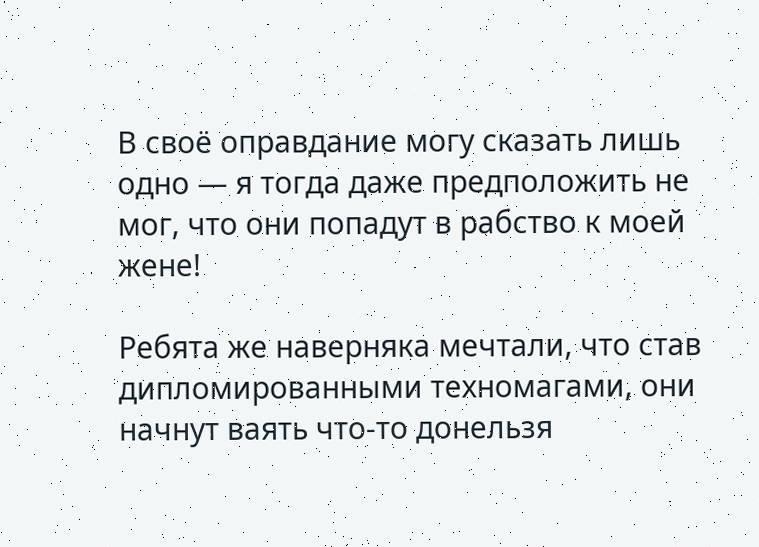В своё оправдание могу сказать лишь одно — я тогда даже предположить не мог, что они попадут в рабство к моей жене!

Ребята же наверняка мечтали, что став дипломированными техномагами, они начнут ваять что-то донельзя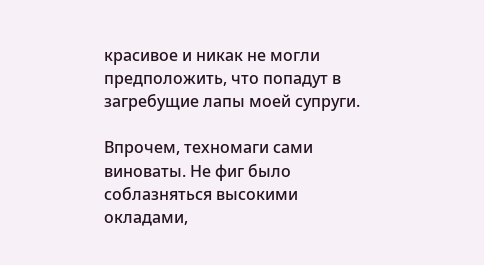красивое и никак не могли предположить, что попадут в загребущие лапы моей супруги.

Впрочем, техномаги сами виноваты. Не фиг было соблазняться высокими окладами,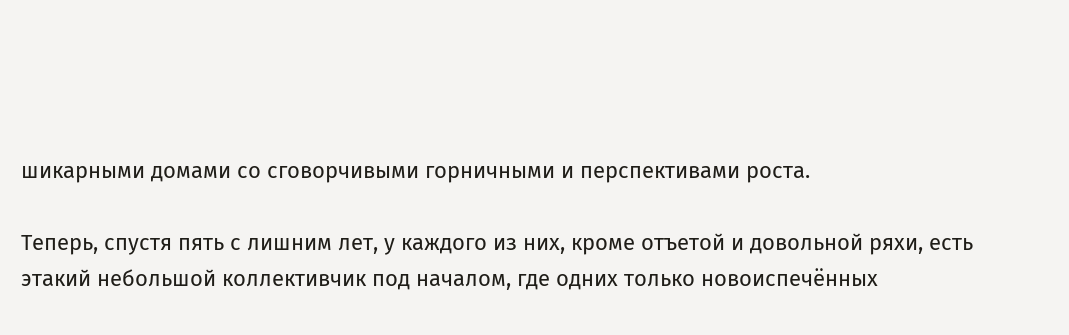шикарными домами со сговорчивыми горничными и перспективами роста.

Теперь, спустя пять с лишним лет, у каждого из них, кроме отъетой и довольной ряхи, есть этакий небольшой коллективчик под началом, где одних только новоиспечённых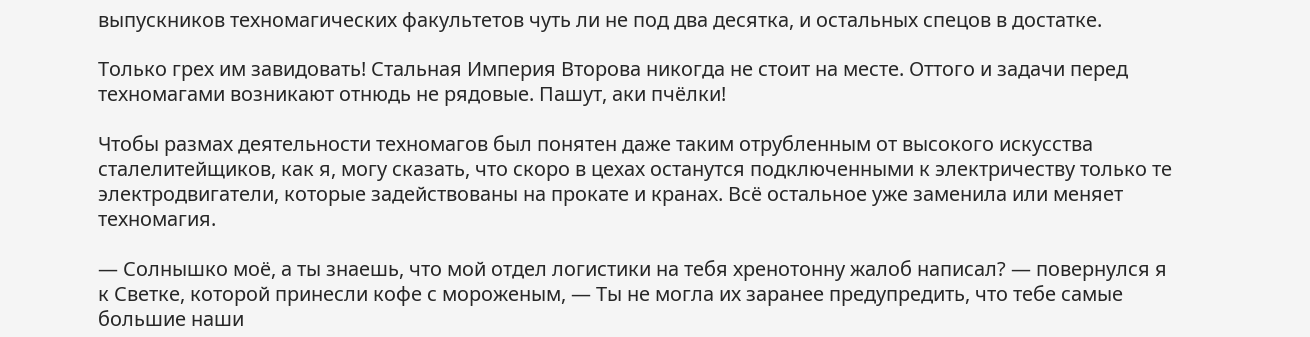выпускников техномагических факультетов чуть ли не под два десятка, и остальных спецов в достатке.

Только грех им завидовать! Стальная Империя Второва никогда не стоит на месте. Оттого и задачи перед техномагами возникают отнюдь не рядовые. Пашут, аки пчёлки!

Чтобы размах деятельности техномагов был понятен даже таким отрубленным от высокого искусства сталелитейщиков, как я, могу сказать, что скоро в цехах останутся подключенными к электричеству только те электродвигатели, которые задействованы на прокате и кранах. Всё остальное уже заменила или меняет техномагия.

— Солнышко моё, а ты знаешь, что мой отдел логистики на тебя хренотонну жалоб написал? — повернулся я к Светке, которой принесли кофе с мороженым, — Ты не могла их заранее предупредить, что тебе самые большие наши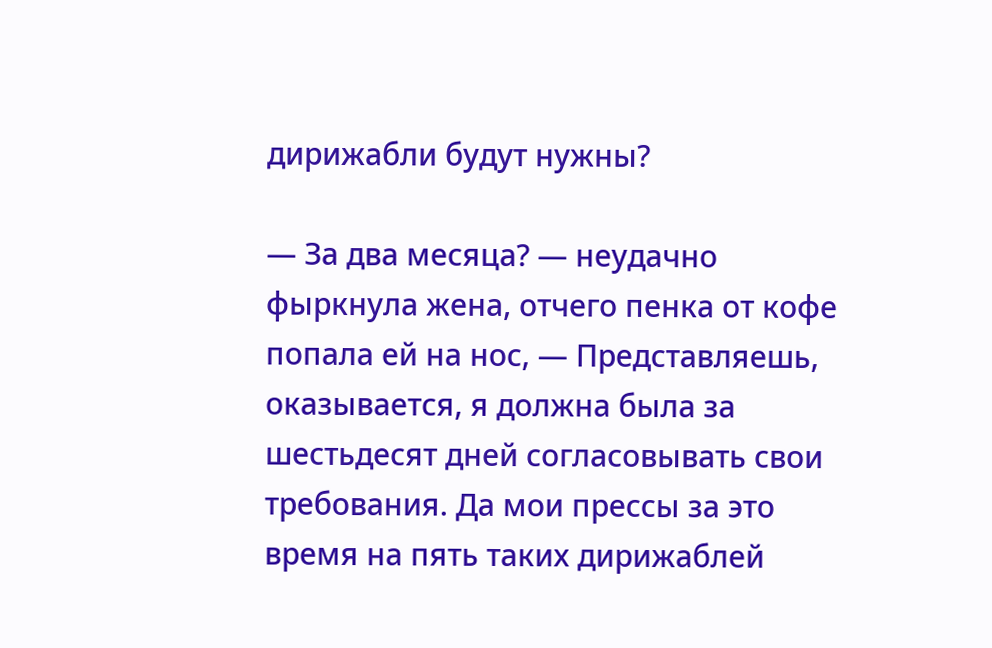дирижабли будут нужны?

— За два месяца? — неудачно фыркнула жена, отчего пенка от кофе попала ей на нос, — Представляешь, оказывается, я должна была за шестьдесят дней согласовывать свои требования. Да мои прессы за это время на пять таких дирижаблей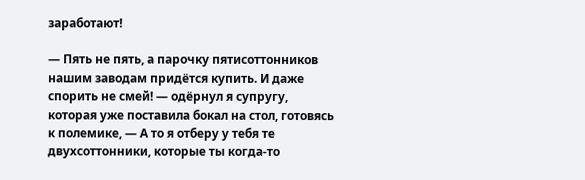заработают!

— Пять не пять, а парочку пятисоттонников нашим заводам придётся купить. И даже спорить не смей! — одёрнул я супругу, которая уже поставила бокал на стол, готовясь к полемике, — А то я отберу у тебя те двухсоттонники, которые ты когда-то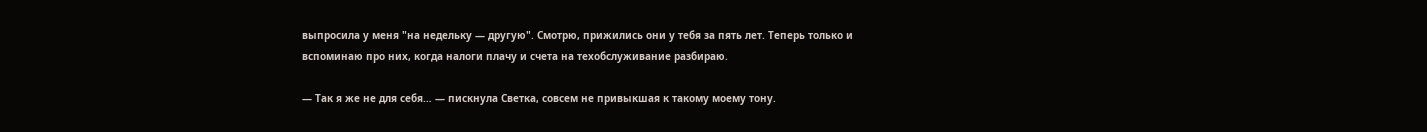выпросила у меня "на недельку — другую". Смотрю, прижились они у тебя за пять лет. Теперь только и вспоминаю про них, когда налоги плачу и счета на техобслуживание разбираю.

— Так я же не для себя… — пискнула Светка, совсем не привыкшая к такому моему тону.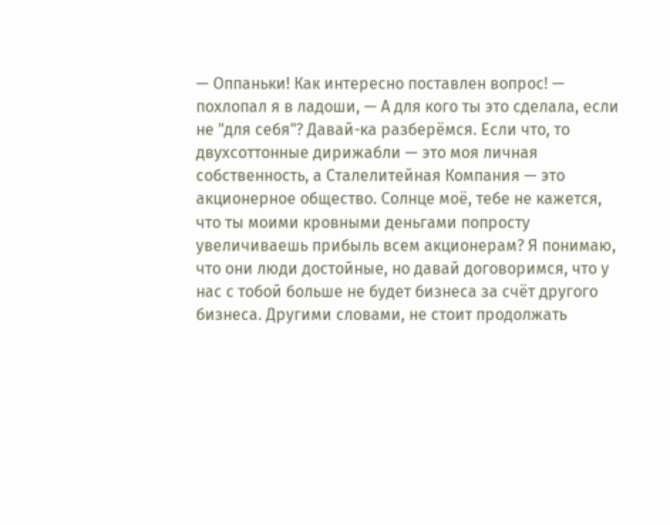— Оппаньки! Как интересно поставлен вопрос! — похлопал я в ладоши, — А для кого ты это сделала, если не "для себя"? Давай-ка разберёмся. Если что, то двухсоттонные дирижабли — это моя личная собственность, а Сталелитейная Компания — это акционерное общество. Солнце моё, тебе не кажется, что ты моими кровными деньгами попросту увеличиваешь прибыль всем акционерам? Я понимаю, что они люди достойные, но давай договоримся, что у нас с тобой больше не будет бизнеса за счёт другого бизнеса. Другими словами, не стоит продолжать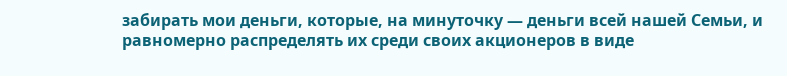забирать мои деньги, которые, на минуточку — деньги всей нашей Семьи, и равномерно распределять их среди своих акционеров в виде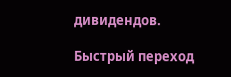дивидендов.

Быстрый переход